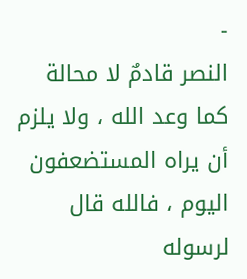-
النصر قادمٌ لا محالة كما وعد الله ، ولا يلزم أن يراه المستضعفون اليوم ، فالله قال لرسوله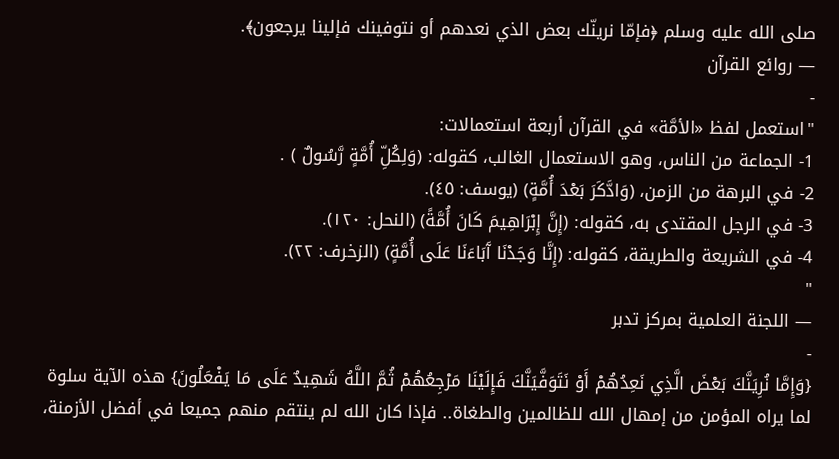صلى الله عليه وسلم ﴿فإمّا نرينّك بعض الذي نعدهم أو نتوفينك فإلينا يرجعون﴾.
— روائع القرآن
-
"استعمل لفظ «الأمَّة» في القرآن أربعة استعمالات:
1- الجماعة من الناس، وهو الاستعمال الغالب، كقوله: (وَلِكُلِّ أُمَّةٍ رَّسُولٌ ) .
2- في البرهة من الزمن، (وَادَّكَرَ بَعْدَ أُمَّةٍ) (يوسف: ٤٥).
3- في الرجل المقتدى به، كقوله: (إِنَّ إِبْرَاهِيمَ كَانَ أُمَّةً) (النحل: ١٢٠).
4- في الشريعة والطريقة، كقوله: (إِنَّا وَجَدْنَا آَبَاءَنَا عَلَى أُمَّةٍ) (الزخرف: ٢٢).
"
— اللجنة العلمية بمركز تدبر
-
{وَإِمَّا نُرِيَنَّكَ بَعْضَ الَّذِي نَعِدُهُمْ أَوْ نَتَوَفَّيَنَّكَ فَإِلَيْنَا مَرْجِعُهُمْ ثُمَّ اللَّهُ شَهِيدٌ عَلَى مَا يَفْعَلُونَ} هذه الآية سلوة لما يراه المؤمن من إمهال الله للظالمين والطغاة.. فإذا كان الله لم ينتقم منهم جميعا في أفضل الأزمنة،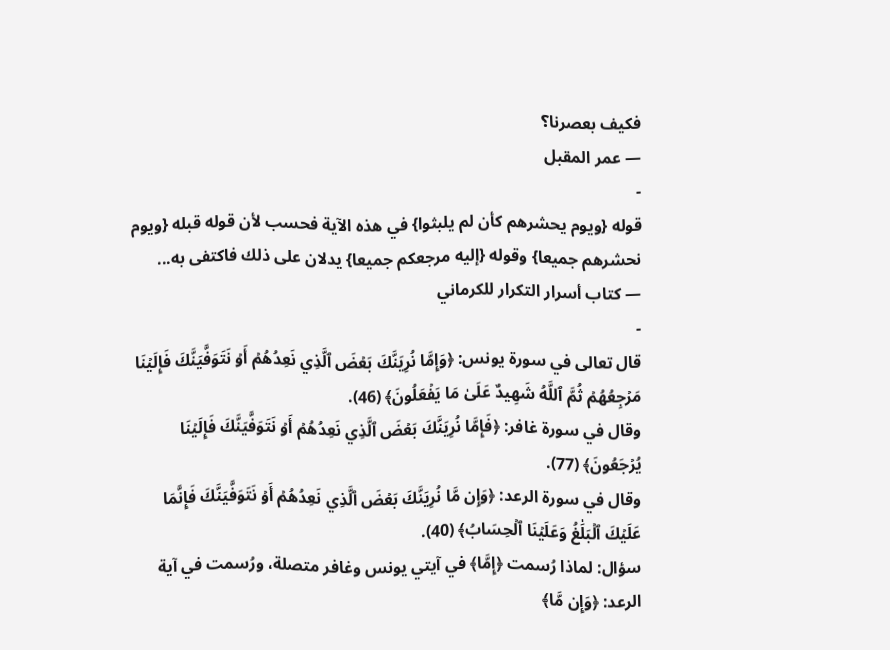فكيف بعصرنا؟
— عمر المقبل
-
قوله {ويوم يحشرهم كأن لم يلبثوا} في هذه الآية فحسب لأن قوله قبله {ويوم نحشرهم جميعا} وقوله {إليه مرجعكم جميعا} يدلان على ذلك فاكتفى به...
— كتاب أسرار التكرار للكرماني
-
قال تعالى في سورة يونس: ﴿وَإِمَّا نُرِيَنَّكَ بَعۡضَ ٱلَّذِي نَعِدُهُمۡ أَوۡ نَتَوَفَّيَنَّكَ فَإِلَيۡنَا مَرۡجِعُهُمۡ ثُمَّ ٱللَّهُ شَهِيدٌ عَلَىٰ مَا يَفۡعَلُونَ﴾ (46).
وقال في سورة غافر: ﴿فَإِمَّا نُرِيَنَّكَ بَعۡضَ ٱلَّذِي نَعِدُهُمۡ أَوۡ نَتَوَفَّيَنَّكَ فَإِلَيۡنَا يُرۡجَعُونَ﴾ (77).
وقال في سورة الرعد: ﴿وَإِن مَّا نُرِيَنَّكَ بَعۡضَ ٱلَّذِي نَعِدُهُمۡ أَوۡ نَتَوَفَّيَنَّكَ فَإِنَّمَا عَلَيۡكَ ٱلۡبَلَٰغُ وَعَلَيۡنَا ٱلۡحِسَابُ﴾ (40).
سؤال: لماذا رُسمت ﴿إِمَّا﴾ في آيتي يونس وغافر متصلة، ورُسمت في آية الرعد: ﴿وَإِن مَّا﴾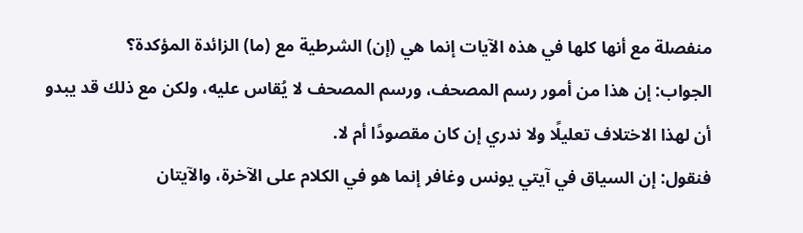منفصلة مع أنها كلها في هذه الآيات إنما هي (إن) الشرطية مع (ما) الزائدة المؤكدة؟
الجواب: إن هذا من أمور رسم المصحف، ورسم المصحف لا يُقاس عليه، ولكن مع ذلك قد يبدو أن لهذا الاختلاف تعليلًا ولا ندري إن كان مقصودًا أم لا.
فنقول: إن السياق في آيتي يونس وغافر إنما هو في الكلام على الآخرة، والآيتان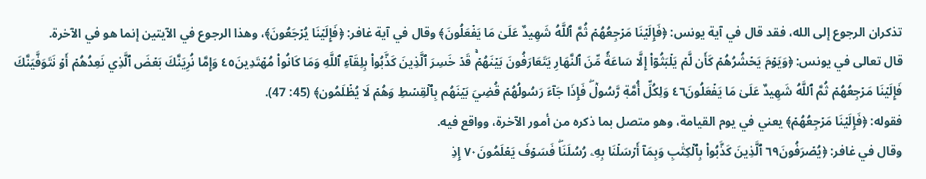تذكران الرجوع إلى الله، فقد قال في آية يونس: ﴿فَإِلَيۡنَا مَرۡجِعُهُمۡ ثُمَّ ٱللَّهُ شَهِيدٌ عَلَىٰ مَا يَفۡعَلُونَ﴾ وقال في آية غافر: ﴿فَإِلَيۡنَا يُرۡجَعُونَ﴾، وهذا الرجوع في الآيتين إنما هو في الآخرة.
قال تعالى في يونس: ﴿وَيَوۡمَ يَحۡشُرُهُمۡ كَأَن لَّمۡ يَلۡبَثُوٓاْ إِلَّا سَاعَةٗ مِّنَ ٱلنَّهَارِ يَتَعَارَفُونَ بَيۡنَهُمۡۚ قَدۡ خَسِرَ ٱلَّذِينَ كَذَّبُواْ بِلِقَآءِ ٱللَّهِ وَمَا كَانُواْ مُهۡتَدِينَ٤٥ وَإِمَّا نُرِيَنَّكَ بَعۡضَ ٱلَّذِي نَعِدُهُمۡ أَوۡ نَتَوَفَّيَنَّكَ فَإِلَيۡنَا مَرۡجِعُهُمۡ ثُمَّ ٱللَّهُ شَهِيدٌ عَلَىٰ مَا يَفۡعَلُونَ٤٦ وَلِكُلِّ أُمَّةٖ رَّسُولٞۖ فَإِذَا جَآءَ رَسُولُهُمۡ قُضِيَ بَيۡنَهُم بِٱلۡقِسۡطِ وَهُمۡ لَا يُظۡلَمُون﴾ (45: 47).
فقوله: ﴿فَإِلَيۡنَا مَرۡجِعُهُمۡ﴾ يعني في يوم القيامة، وهو متصل بما ذكره من أمور الآخرة، وواقع فيه.
وقال في غافر: ﴿يُصۡرَفُونَ٦٩ ٱلَّذِينَ كَذَّبُواْ بِٱلۡكِتَٰبِ وَبِمَآ أَرۡسَلۡنَا بِهِۦ رُسُلَنَاۖ فَسَوۡفَ يَعۡلَمُونَ٧٠ إِذِ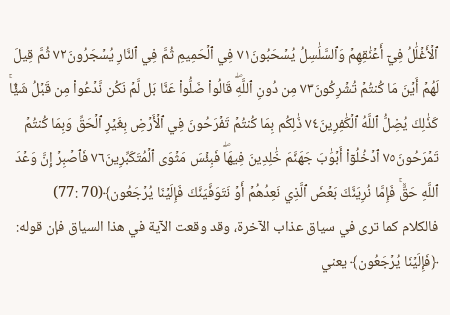ٱلۡأَغۡلَٰلُ فِيٓ أَعۡنَٰقِهِمۡ وَٱلسَّلَٰسِلُ يُسۡحَبُونَ٧١ فِي ٱلۡحَمِيمِ ثُمَّ فِي ٱلنَّارِ يُسۡجَرُونَ٧٢ ثُمَّ قِيلَ لَهُمۡ أَيۡنَ مَا كُنتُمۡ تُشۡرِكُونَ٧٣ مِن دُونِ ٱللَّهِۖ قَالُواْ ضَلُّواْ عَنَّا بَل لَّمۡ نَكُن نَّدۡعُواْ مِن قَبۡلُ شَيۡٔٗاۚ كَذَٰلِكَ يُضِلُّ ٱللَّهُ ٱلۡكَٰفِرِينَ٧٤ ذَٰلِكُم بِمَا كُنتُمۡ تَفۡرَحُونَ فِي ٱلۡأَرۡضِ بِغَيۡرِ ٱلۡحَقِّ وَبِمَا كُنتُمۡ تَمۡرَحُونَ٧٥ ٱدۡخُلُوٓاْ أَبۡوَٰبَ جَهَنَّمَ خَٰلِدِينَ فِيهَاۖ فَبِئۡسَ مَثۡوَى ٱلۡمُتَكَبِّرِينَ٧٦ فَٱصۡبِرۡ إِنَّ وَعۡدَ ٱللَّهِ حَقّٞۚ فَإِمَّا نُرِيَنَّكَ بَعۡضَ ٱلَّذِي نَعِدُهُمۡ أَوۡ نَتَوَفَّيَنَّكَ فَإِلَيۡنَا يُرۡجَعُون﴾(70 :77)
فالكلام كما ترى في سياق عذاب الآخرة، وقد وقعت الآية في هذا السياق فإن قوله: ﴿فَإِلَيۡنَا يُرۡجَعُون﴾ يعني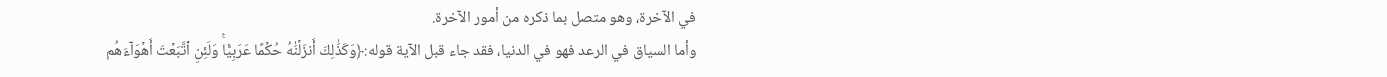في الآخرة، وهو متصل بما ذكره من أمور الآخرة.
وأما السياق في الرعد فهو في الدنيا، فقد جاء قبل الآية قوله:﴿وَكَذَٰلِكَ أَنزَلۡنَٰهُ حُكۡمًا عَرَبِيّٗاۚ وَلَئِنِ ٱتَّبَعۡتَ أَهۡوَآءَهُم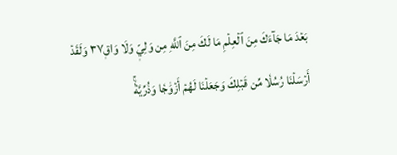بَعۡدَ مَا جَآءَكَ مِنَ ٱلۡعِلۡمِ مَا لَكَ مِنَ ٱللَّهِ مِن وَلِيّٖ وَلَا وَاقٖ٣٧ وَلَقَدۡ أَرۡسَلۡنَا رُسُلٗا مِّن قَبۡلِكَ وَجَعَلۡنَا لَهُمۡ أَزۡوَٰجٗا وَذُرِّيَّةٗۚ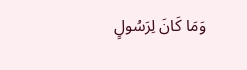وَمَا كَانَ لِرَسُولٍ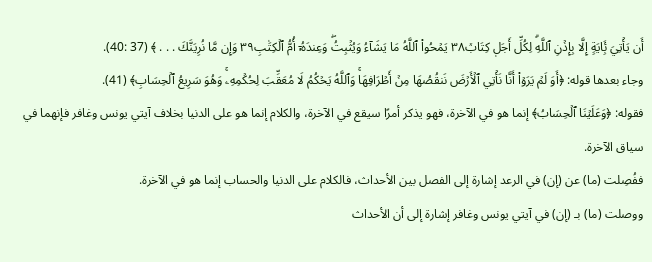أَن يَأۡتِيَ بَِٔايَةٍ إِلَّا بِإِذۡنِ ٱللَّهِۗ لِكُلِّ أَجَلٖ كِتَابٞ٣٨ يَمۡحُواْ ٱللَّهُ مَا يَشَآءُ وَيُثۡبِتُۖ وَعِندَهُۥٓ أُمُّ ٱلۡكِتَٰبِ٣٩ وَإِن مَّا نُرِيَنَّكَ . . . ﴾ (37 :40).
وجاء بعدها قوله: ﴿أَوَ لَمۡ يَرَوۡاْ أَنَّا نَأۡتِي ٱلۡأَرۡضَ نَنقُصُهَا مِنۡ أَطۡرَافِهَاۚ وَٱللَّهُ يَحۡكُمُ لَا مُعَقِّبَ لِحُكۡمِهِۦۚ وَهُوَ سَرِيعُ ٱلۡحِسَابِ﴾ (41).
فقوله: ﴿وَعَلَيۡنَا ٱلۡحِسَابُ﴾ إنما هو في الآخرة، فهو يذكر أمرًا سيقع في الآخرة، والكلام إنما هو على الدنيا بخلاف آيتي يونس وغافر فإنهما في سياق الآخرة.
ففُصِلت (ما) عن (إن) في الرعد إشارة إلى الفصل بين الأحداث، فالكلام على الدنيا والحساب إنما هو في الآخرة.
ووصلت (ما) بـ (إن) في آيتي يونس وغافر إشارة إلى أن الأحداث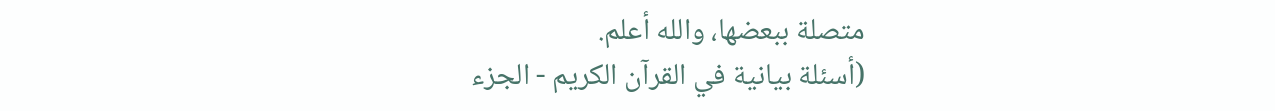متصلة ببعضها، والله أعلم.
(أسئلة بيانية في القرآن الكريم - الجزء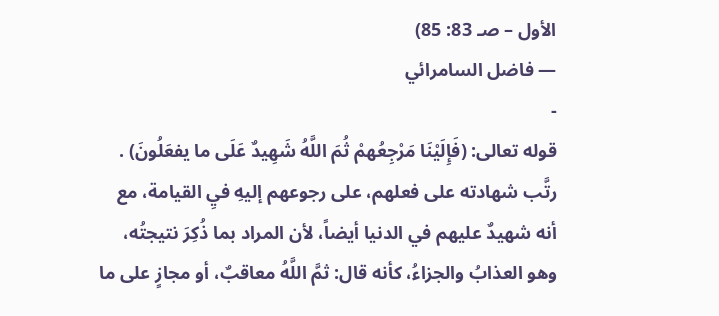الأول – صـ 83: 85)
— فاضل السامرائي
-
قوله تعالى: (فَإِلَيْنَا مَرْجِعُهمْ ثُمَ اللَّهُ شَهِيدٌ عَلَى ما يفعَلُونَ) .
رتَّب شهادته على فعلهم، على رجوعهم إليهِ فيِ القيامة، مع أنه شهيدٌ عليهم في الدنيا أيضاً، لأن المراد بما ذُكِرَ نتيجتُه، وهو العذابُ والجزاءُ، كأنه قال: ثمَّ اللَّهُ معاقبٌ، أو مجازٍ على ما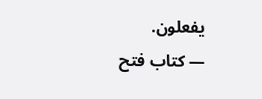يفعلون.
— كتاب فتح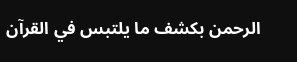الرحمن بكشف ما يلتبس في القرآن